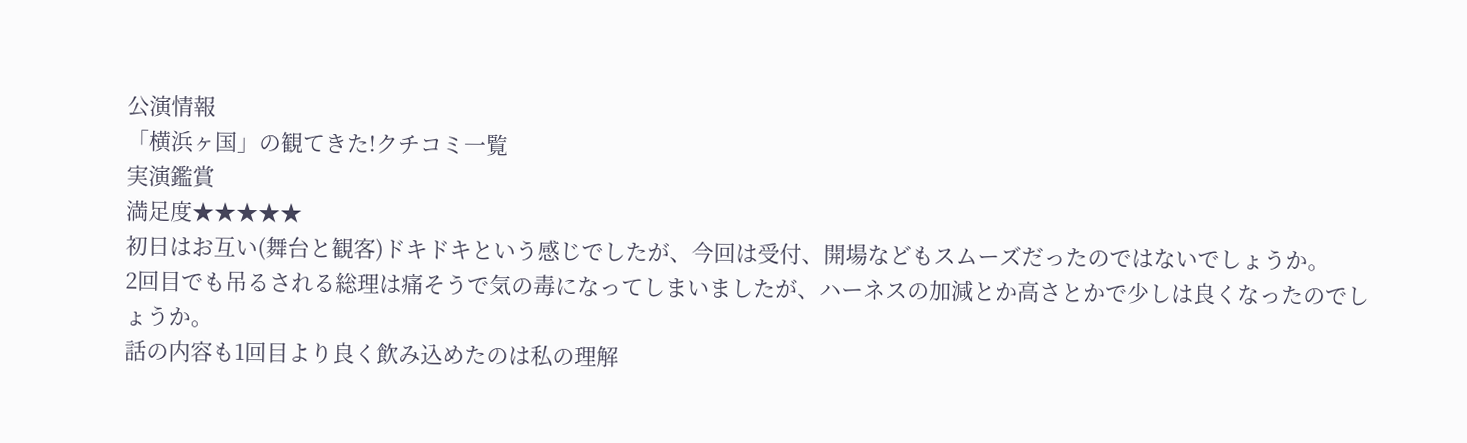公演情報
「横浜ヶ国」の観てきた!クチコミ一覧
実演鑑賞
満足度★★★★★
初日はお互い(舞台と観客)ドキドキという感じでしたが、今回は受付、開場などもスムーズだったのではないでしょうか。
2回目でも吊るされる総理は痛そうで気の毒になってしまいましたが、ハーネスの加減とか高さとかで少しは良くなったのでしょうか。
話の内容も1回目より良く飲み込めたのは私の理解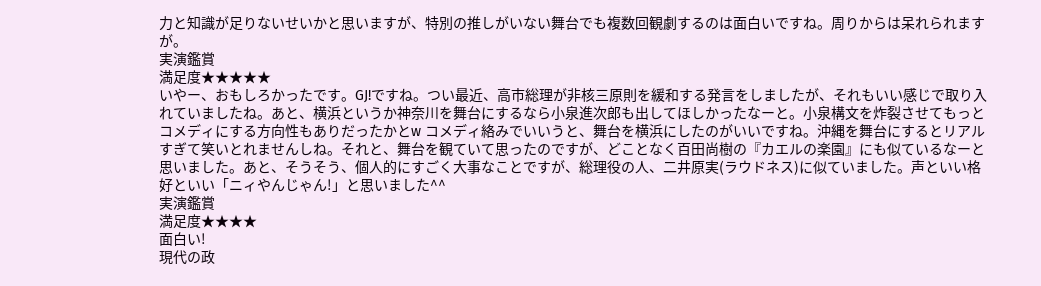力と知識が足りないせいかと思いますが、特別の推しがいない舞台でも複数回観劇するのは面白いですね。周りからは呆れられますが。
実演鑑賞
満足度★★★★★
いやー、おもしろかったです。GJ!ですね。つい最近、高市総理が非核三原則を緩和する発言をしましたが、それもいい感じで取り入れていましたね。あと、横浜というか神奈川を舞台にするなら小泉進次郎も出してほしかったなーと。小泉構文を炸裂させてもっとコメディにする方向性もありだったかとw コメディ絡みでいいうと、舞台を横浜にしたのがいいですね。沖縄を舞台にするとリアルすぎて笑いとれませんしね。それと、舞台を観ていて思ったのですが、どことなく百田尚樹の『カエルの楽園』にも似ているなーと思いました。あと、そうそう、個人的にすごく大事なことですが、総理役の人、二井原実(ラウドネス)に似ていました。声といい格好といい「ニィやんじゃん!」と思いました^^
実演鑑賞
満足度★★★★
面白い!
現代の政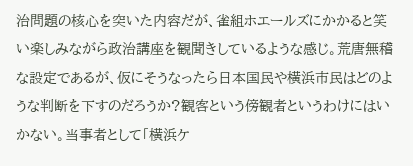治問題の核心を突いた内容だが、雀組ホエールズにかかると笑い楽しみながら政治講座を観聞きしているような感じ。荒唐無稽な設定であるが、仮にそうなったら日本国民や横浜市民はどのような判断を下すのだろうか?観客という傍観者というわけにはいかない。当事者として「横浜ケ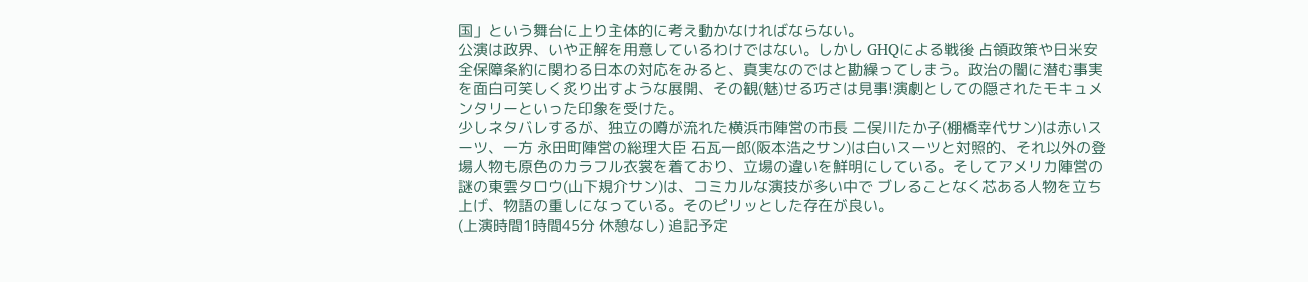国」という舞台に上り主体的に考え動かなければならない。
公演は政界、いや正解を用意しているわけではない。しかし GHQによる戦後 占領政策や日米安全保障条約に関わる日本の対応をみると、真実なのではと勘繰ってしまう。政治の闇に潜む事実を面白可笑しく炙り出すような展開、その観(魅)せる巧さは見事!演劇としての隠されたモキュメンタリーといった印象を受けた。
少しネタバレするが、独立の噂が流れた横浜市陣営の市長 二俣川たか子(棚橋幸代サン)は赤いスーツ、一方 永田町陣営の総理大臣 石瓦一郎(阪本浩之サン)は白いスーツと対照的、それ以外の登場人物も原色のカラフル衣裳を着ており、立場の違いを鮮明にしている。そしてアメリカ陣営の謎の東雲タロウ(山下規介サン)は、コミカルな演技が多い中で ブレることなく芯ある人物を立ち上げ、物語の重しになっている。そのピリッとした存在が良い。
(上演時間1時間45分 休憩なし) 追記予定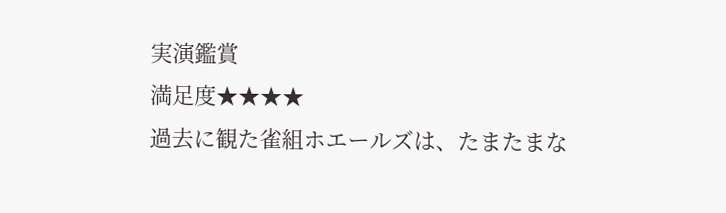実演鑑賞
満足度★★★★
過去に観た雀組ホエールズは、たまたまな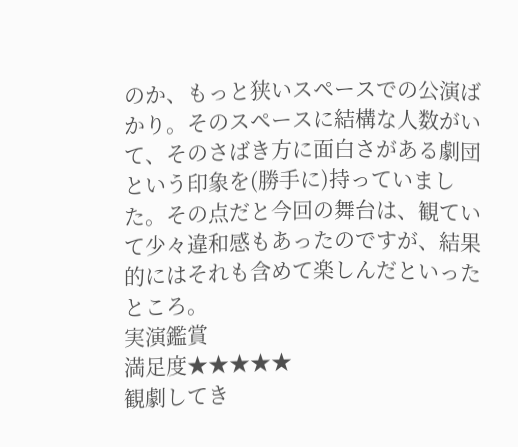のか、もっと狭いスペースでの公演ばかり。そのスペースに結構な人数がいて、そのさばき方に面白さがある劇団という印象を(勝手に)持っていました。その点だと今回の舞台は、観ていて少々違和感もあったのですが、結果的にはそれも含めて楽しんだといったところ。
実演鑑賞
満足度★★★★★
観劇してき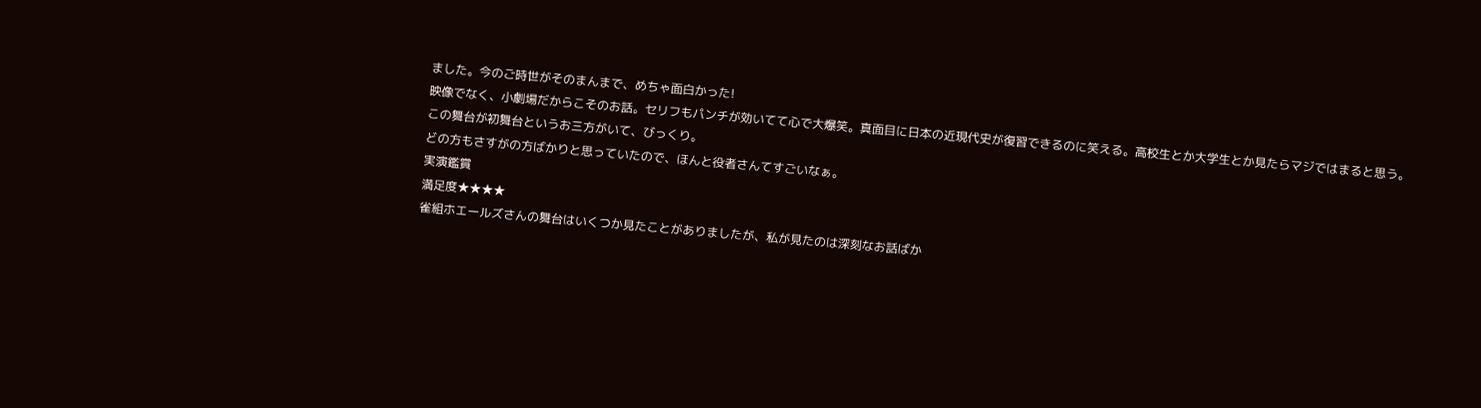ました。今のご時世がそのまんまで、めちゃ面白かった!
映像でなく、小劇場だからこそのお話。セリフもパンチが効いてて心で大爆笑。真面目に日本の近現代史が復習できるのに笑える。高校生とか大学生とか見たらマジではまると思う。
この舞台が初舞台というお三方がいて、びっくり。
どの方もさすがの方ばかりと思っていたので、ほんと役者さんてすごいなぁ。
実演鑑賞
満足度★★★★
雀組ホエールズさんの舞台はいくつか見たことがありましたが、私が見たのは深刻なお話ばか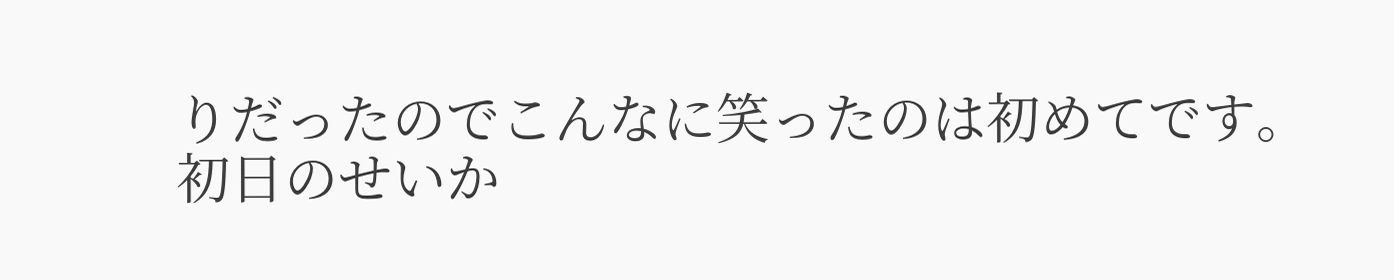りだったのでこんなに笑ったのは初めてです。
初日のせいか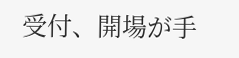受付、開場が手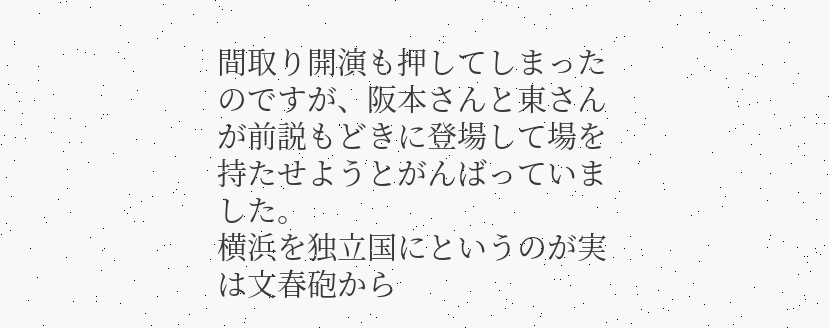間取り開演も押してしまったのですが、阪本さんと東さんが前説もどきに登場して場を持たせようとがんばっていました。
横浜を独立国にというのが実は文春砲から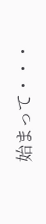始まって・・・